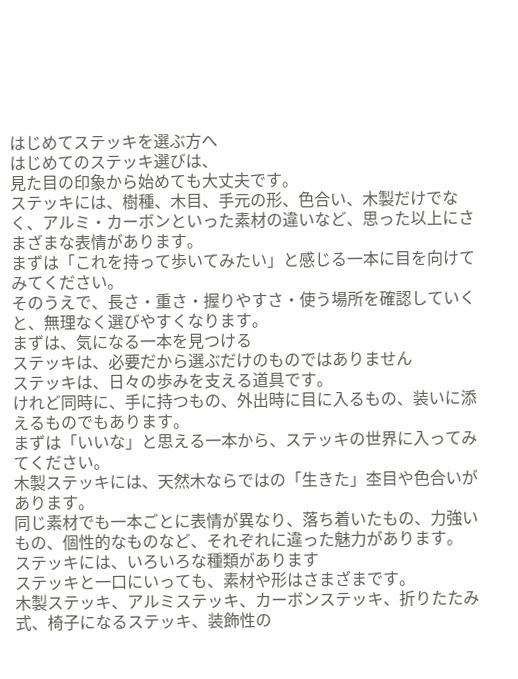はじめてステッキを選ぶ方へ
はじめてのステッキ選びは、
見た目の印象から始めても大丈夫です。
ステッキには、樹種、木目、手元の形、色合い、木製だけでなく、アルミ・カーボンといった素材の違いなど、思った以上にさまざまな表情があります。
まずは「これを持って歩いてみたい」と感じる一本に目を向けてみてください。
そのうえで、長さ・重さ・握りやすさ・使う場所を確認していくと、無理なく選びやすくなります。
まずは、気になる一本を見つける
ステッキは、必要だから選ぶだけのものではありません
ステッキは、日々の歩みを支える道具です。
けれど同時に、手に持つもの、外出時に目に入るもの、装いに添えるものでもあります。
まずは「いいな」と思える一本から、ステッキの世界に入ってみてください。
木製ステッキには、天然木ならではの「生きた」杢目や色合いがあります。
同じ素材でも一本ごとに表情が異なり、落ち着いたもの、力強いもの、個性的なものなど、それぞれに違った魅力があります。
ステッキには、いろいろな種類があります
ステッキと一口にいっても、素材や形はさまざまです。
木製ステッキ、アルミステッキ、カーボンステッキ、折りたたみ式、椅子になるステッキ、装飾性の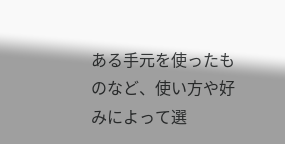ある手元を使ったものなど、使い方や好みによって選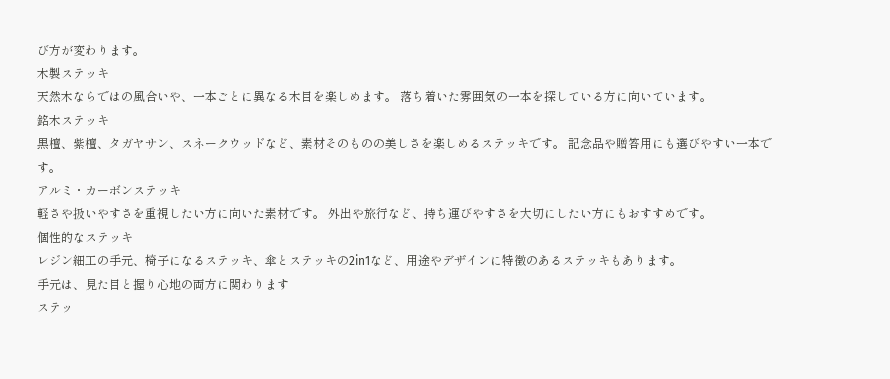び方が変わります。
木製ステッキ
天然木ならではの風合いや、一本ごとに異なる木目を楽しめます。 落ち着いた雰囲気の一本を探している方に向いています。
銘木ステッキ
黒檀、紫檀、タガヤサン、スネークウッドなど、素材そのものの美しさを楽しめるステッキです。 記念品や贈答用にも選びやすい一本です。
アルミ・カーボンステッキ
軽さや扱いやすさを重視したい方に向いた素材です。 外出や旅行など、持ち運びやすさを大切にしたい方にもおすすめです。
個性的なステッキ
レジン細工の手元、椅子になるステッキ、傘とステッキの2in1など、用途やデザインに特徴のあるステッキもあります。
手元は、見た目と握り心地の両方に関わります
ステッ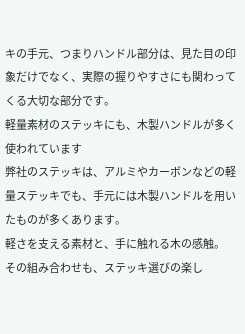キの手元、つまりハンドル部分は、見た目の印象だけでなく、実際の握りやすさにも関わってくる大切な部分です。
軽量素材のステッキにも、木製ハンドルが多く使われています
弊社のステッキは、アルミやカーボンなどの軽量ステッキでも、手元には木製ハンドルを用いたものが多くあります。
軽さを支える素材と、手に触れる木の感触。
その組み合わせも、ステッキ選びの楽し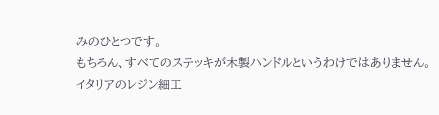みのひとつです。
もちろん、すべてのステッキが木製ハンドルというわけではありません。
イタリアのレジン細工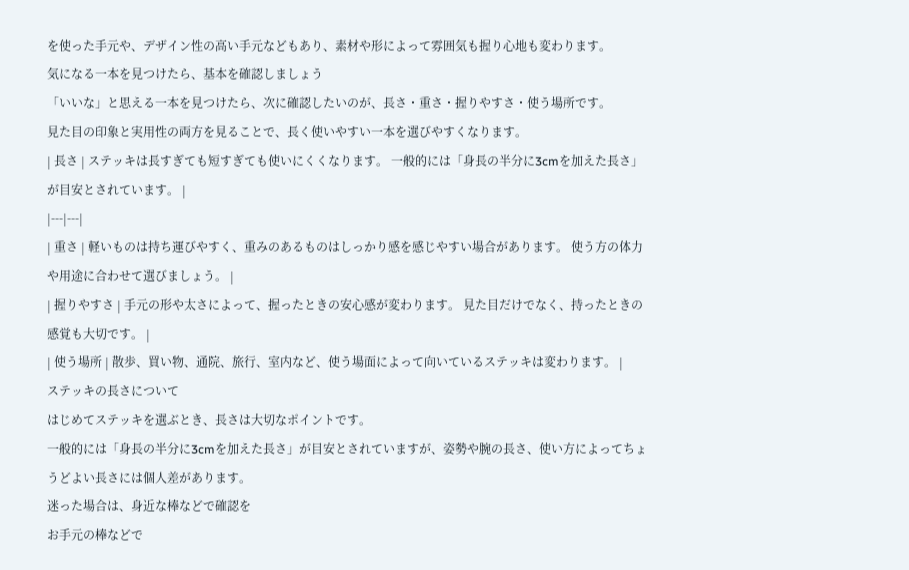を使った手元や、デザイン性の高い手元などもあり、素材や形によって雰囲気も握り心地も変わります。
気になる一本を見つけたら、基本を確認しましょう
「いいな」と思える一本を見つけたら、次に確認したいのが、長さ・重さ・握りやすさ・使う場所です。
見た目の印象と実用性の両方を見ることで、長く使いやすい一本を選びやすくなります。
| 長さ | ステッキは長すぎても短すぎても使いにくくなります。 一般的には「身長の半分に3cmを加えた長さ」が目安とされています。 |
|---|---|
| 重さ | 軽いものは持ち運びやすく、重みのあるものはしっかり感を感じやすい場合があります。 使う方の体力や用途に合わせて選びましょう。 |
| 握りやすさ | 手元の形や太さによって、握ったときの安心感が変わります。 見た目だけでなく、持ったときの感覚も大切です。 |
| 使う場所 | 散歩、買い物、通院、旅行、室内など、使う場面によって向いているステッキは変わります。 |
ステッキの長さについて
はじめてステッキを選ぶとき、長さは大切なポイントです。
一般的には「身長の半分に3cmを加えた長さ」が目安とされていますが、姿勢や腕の長さ、使い方によってちょうどよい長さには個人差があります。
迷った場合は、身近な棒などで確認を
お手元の棒などで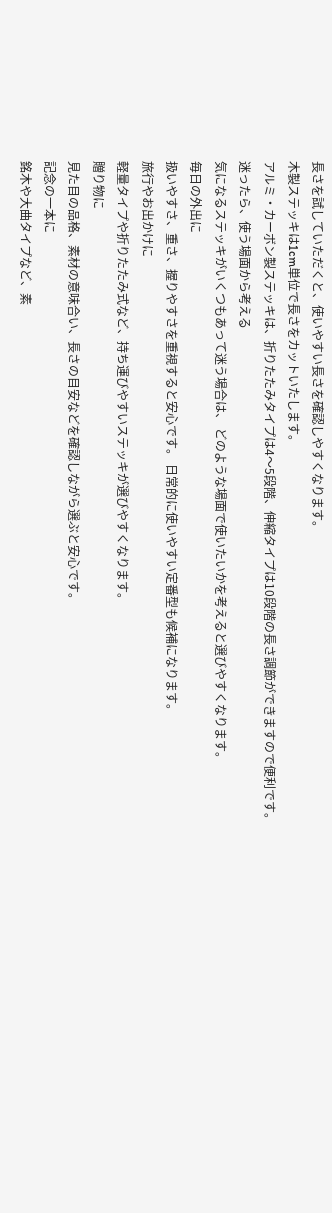長さを試していただくと、使いやすい長さを確認しやすくなります。
木製ステッキは1cm単位で長さをカットいたします。
アルミ・カーボン製ステッキは、折りたたみタイプは4〜5段階、伸縮タイプは10段階の長さ調節ができますので便利です。
迷ったら、使う場面から考える
気になるステッキがいくつもあって迷う場合は、 どのような場面で使いたいかを考えると選びやすくなります。
毎日の外出に
扱いやすさ、重さ、握りやすさを重視すると安心です。 日常的に使いやすい定番型も候補になります。
旅行やお出かけに
軽量タイプや折りたたみ式など、持ち運びやすいステッキが選びやすくなります。
贈り物に
見た目の品格、素材の意味合い、長さの目安などを確認しながら選ぶと安心です。
記念の一本に
銘木や大曲タイプなど、素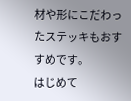材や形にこだわったステッキもおすすめです。
はじめて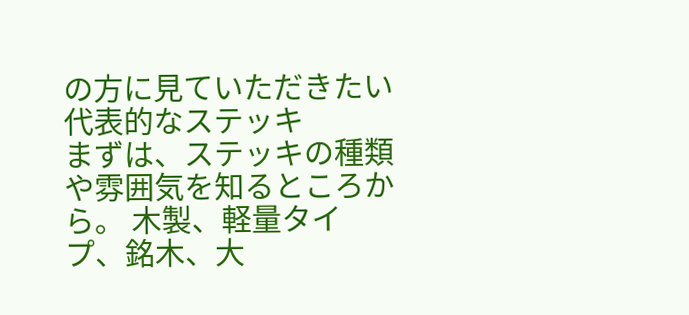の方に見ていただきたい代表的なステッキ
まずは、ステッキの種類や雰囲気を知るところから。 木製、軽量タイプ、銘木、大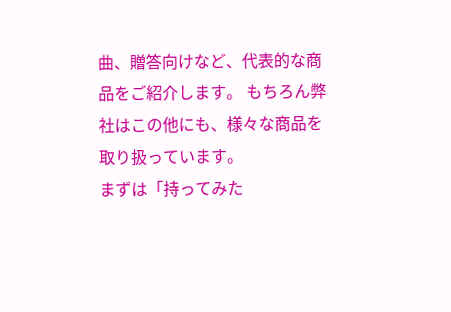曲、贈答向けなど、代表的な商品をご紹介します。 もちろん弊社はこの他にも、様々な商品を取り扱っています。
まずは「持ってみた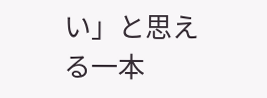い」と思える一本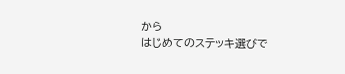から
はじめてのステッキ選びで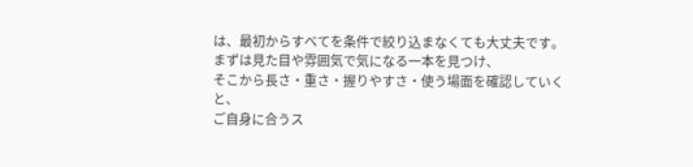は、最初からすべてを条件で絞り込まなくても大丈夫です。
まずは見た目や雰囲気で気になる一本を見つけ、
そこから長さ・重さ・握りやすさ・使う場面を確認していくと、
ご自身に合うス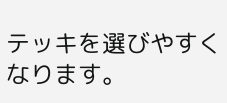テッキを選びやすくなります。